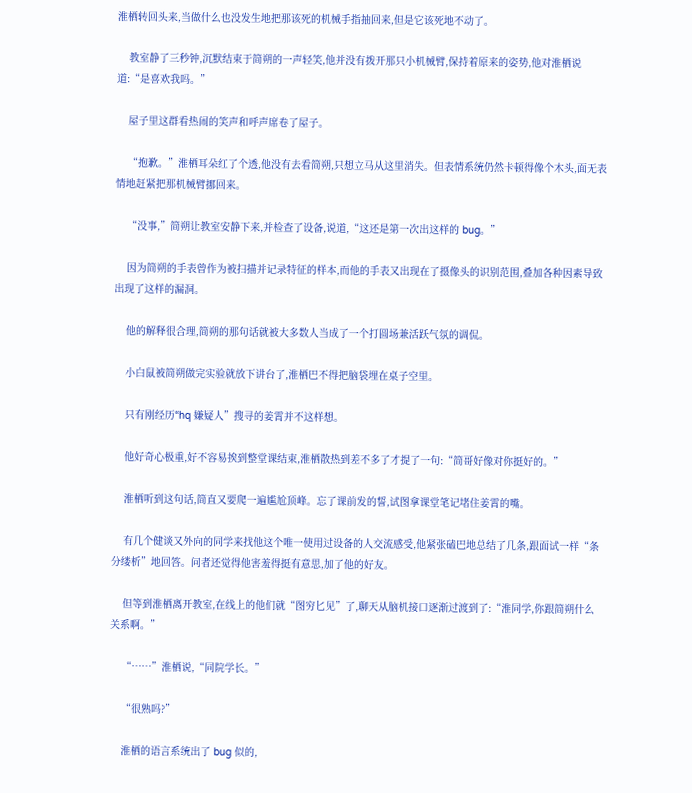淮栖转回头来,当做什么也没发生地把那该死的机械手指抽回来,但是它该死地不动了。

    教室静了三秒钟,沉默结束于简朔的一声轻笑,他并没有拨开那只小机械臂,保持着原来的姿势,他对淮栖说道:“是喜欢我吗。”

    屋子里这群看热闹的笑声和呼声席卷了屋子。

    “抱歉。”淮栖耳朵红了个透,他没有去看简朔,只想立马从这里消失。但表情系统仍然卡顿得像个木头,面无表情地赶紧把那机械臂挪回来。

    “没事,”简朔让教室安静下来,并检查了设备,说道,“这还是第一次出这样的 bug。”

    因为简朔的手表曾作为被扫描并记录特征的样本,而他的手表又出现在了摄像头的识别范围,叠加各种因素导致出现了这样的漏洞。

    他的解释很合理,简朔的那句话就被大多数人当成了一个打圆场兼活跃气氛的调侃。

    小白鼠被简朔做完实验就放下讲台了,淮栖巴不得把脑袋埋在桌子空里。

    只有刚经历“hq 嫌疑人”搜寻的姜霄并不这样想。

    他好奇心极重,好不容易挨到整堂课结束,淮栖散热到差不多了才提了一句:“简哥好像对你挺好的。”

    淮栖听到这句话,简直又要爬一遍尴尬顶峰。忘了课前发的誓,试图拿课堂笔记堵住姜霄的嘴。

    有几个健谈又外向的同学来找他这个唯一使用过设备的人交流感受,他紧张磕巴地总结了几条,跟面试一样“条分缕析”地回答。问者还觉得他害羞得挺有意思,加了他的好友。

    但等到淮栖离开教室,在线上的他们就“图穷匕见”了,聊天从脑机接口逐渐过渡到了:“淮同学,你跟简朔什么关系啊。”

    “……”淮栖说,“同院学长。”

    “很熟吗?”

    淮栖的语言系统出了 bug 似的,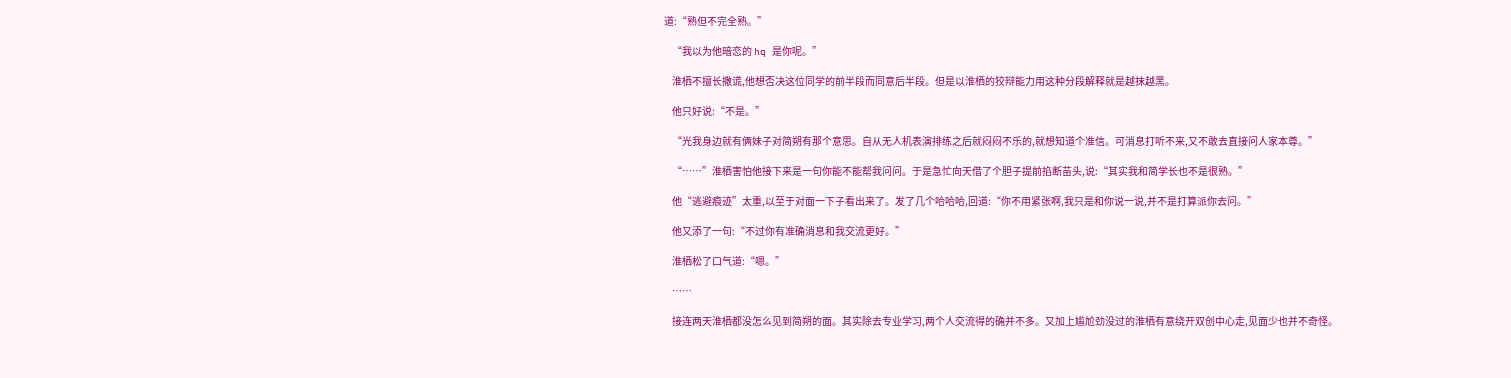道:“熟但不完全熟。”

    “我以为他暗恋的 hq 是你呢。”

    淮栖不擅长撒谎,他想否决这位同学的前半段而同意后半段。但是以淮栖的狡辩能力用这种分段解释就是越抹越黑。

    他只好说:“不是。”

    “光我身边就有俩妹子对简朔有那个意思。自从无人机表演排练之后就闷闷不乐的,就想知道个准信。可消息打听不来,又不敢去直接问人家本尊。”

    “……”淮栖害怕他接下来是一句你能不能帮我问问。于是急忙向天借了个胆子提前掐断苗头,说:“其实我和简学长也不是很熟。”

    他“逃避痕迹”太重,以至于对面一下子看出来了。发了几个哈哈哈,回道:“你不用紧张啊,我只是和你说一说,并不是打算派你去问。”

    他又添了一句:“不过你有准确消息和我交流更好。”

    淮栖松了口气道:“嗯。”

    ……

    接连两天淮栖都没怎么见到简朔的面。其实除去专业学习,两个人交流得的确并不多。又加上尴尬劲没过的淮栖有意绕开双创中心走,见面少也并不奇怪。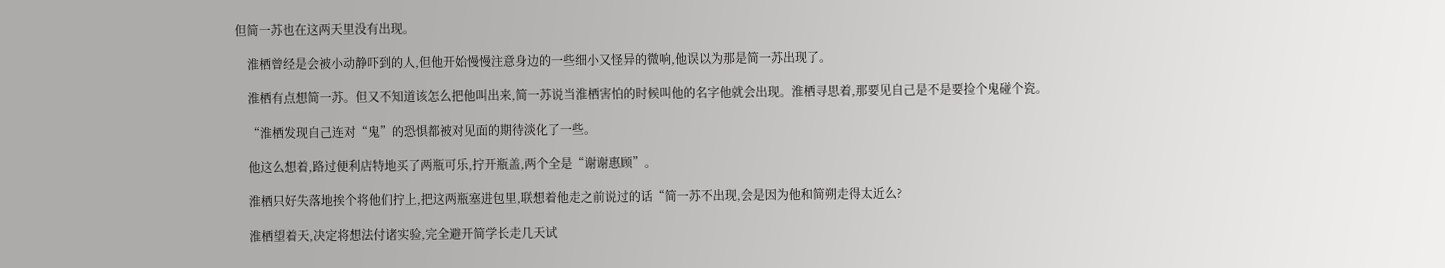但简一苏也在这两天里没有出现。

    淮栖曾经是会被小动静吓到的人,但他开始慢慢注意身边的一些细小又怪异的微响,他误以为那是简一苏出现了。

    淮栖有点想简一苏。但又不知道该怎么把他叫出来,简一苏说当淮栖害怕的时候叫他的名字他就会出现。淮栖寻思着,那要见自己是不是要捡个鬼碰个瓷。

    “淮栖发现自己连对“鬼”的恐惧都被对见面的期待淡化了一些。

    他这么想着,路过便利店特地买了两瓶可乐,拧开瓶盖,两个全是“谢谢惠顾”。

    淮栖只好失落地挨个将他们拧上,把这两瓶塞进包里,联想着他走之前说过的话“简一苏不出现,会是因为他和简朔走得太近么?

    淮栖望着天,决定将想法付诸实验,完全避开简学长走几天试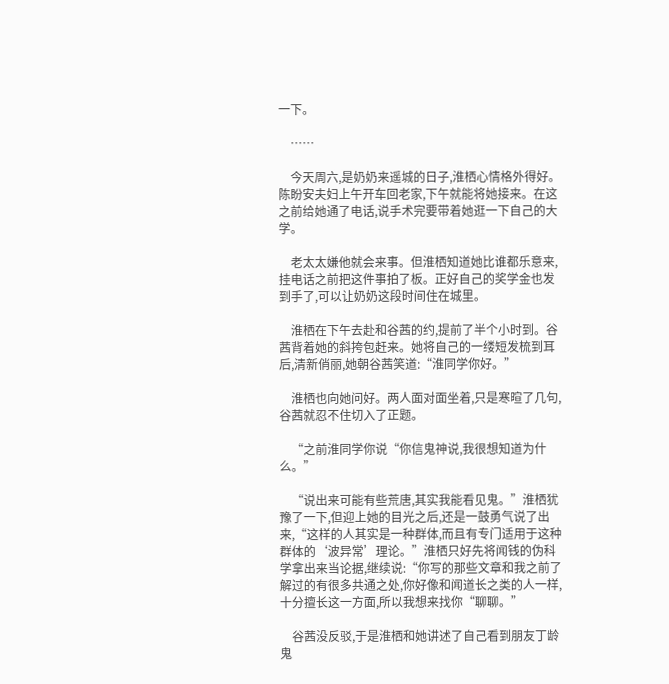一下。

    ……

    今天周六,是奶奶来遥城的日子,淮栖心情格外得好。陈盼安夫妇上午开车回老家,下午就能将她接来。在这之前给她通了电话,说手术完要带着她逛一下自己的大学。

    老太太嫌他就会来事。但淮栖知道她比谁都乐意来,挂电话之前把这件事拍了板。正好自己的奖学金也发到手了,可以让奶奶这段时间住在城里。

    淮栖在下午去赴和谷茜的约,提前了半个小时到。谷茜背着她的斜挎包赶来。她将自己的一缕短发梳到耳后,清新俏丽,她朝谷茜笑道:“淮同学你好。”

    淮栖也向她问好。两人面对面坐着,只是寒暄了几句,谷茜就忍不住切入了正题。

    “之前淮同学你说“你信鬼神说,我很想知道为什么。”

    “说出来可能有些荒唐,其实我能看见鬼。”淮栖犹豫了一下,但迎上她的目光之后,还是一鼓勇气说了出来,“这样的人其实是一种群体,而且有专门适用于这种群体的‘波异常’理论。”淮栖只好先将闻钱的伪科学拿出来当论据,继续说:“你写的那些文章和我之前了解过的有很多共通之处,你好像和闻道长之类的人一样,十分擅长这一方面,所以我想来找你“聊聊。”

    谷茜没反驳,于是淮栖和她讲述了自己看到朋友丁龄鬼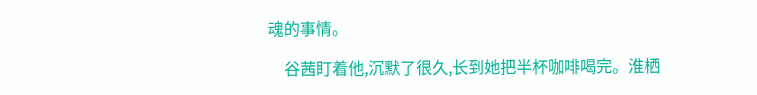魂的事情。

    谷茜盯着他,沉默了很久,长到她把半杯咖啡喝完。淮栖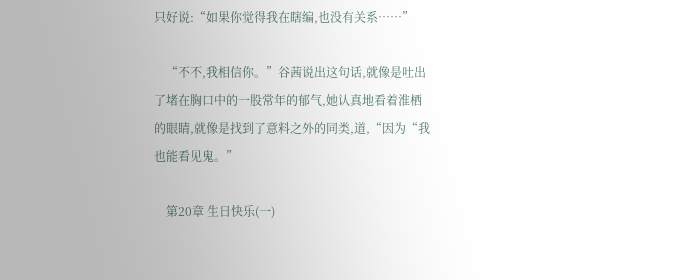只好说:“如果你觉得我在瞎编,也没有关系……”

    “不不,我相信你。”谷茜说出这句话,就像是吐出了堵在胸口中的一股常年的郁气,她认真地看着淮栖的眼睛,就像是找到了意料之外的同类,道,“因为“我也能看见鬼。”

    第20章 生日快乐(一)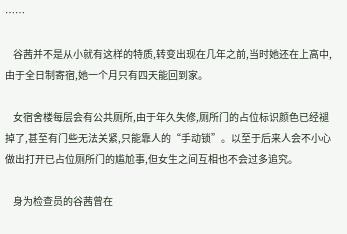……

    谷茜并不是从小就有这样的特质,转变出现在几年之前,当时她还在上高中,由于全日制寄宿,她一个月只有四天能回到家。

    女宿舍楼每层会有公共厕所,由于年久失修,厕所门的占位标识颜色已经褪掉了,甚至有门些无法关紧,只能靠人的“手动锁”。以至于后来人会不小心做出打开已占位厕所门的尴尬事,但女生之间互相也不会过多追究。

    身为检查员的谷茜曾在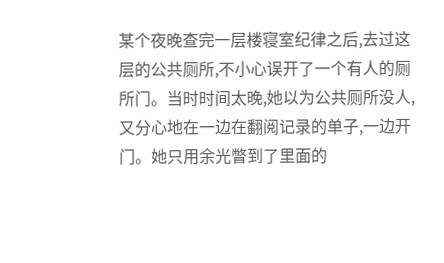某个夜晚查完一层楼寝室纪律之后,去过这层的公共厕所,不小心误开了一个有人的厕所门。当时时间太晚,她以为公共厕所没人,又分心地在一边在翻阅记录的单子,一边开门。她只用余光瞥到了里面的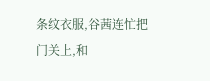条纹衣服,谷茜连忙把门关上,和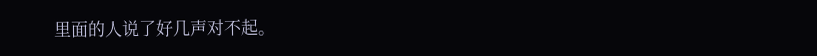里面的人说了好几声对不起。